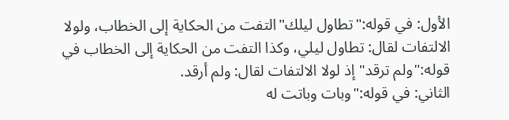الأول: في قوله:"تطاول ليلك"التفت من الحكاية إلى الخطاب، ولولا الالتفات لقال: تطاول ليلي، وكذا التفت من الحكاية إلى الخطاب في قوله:"ولم ترقد"إذ لولا الالتفات لقال: ولم أرقد.
الثاني: في قوله:"وبات وباتت له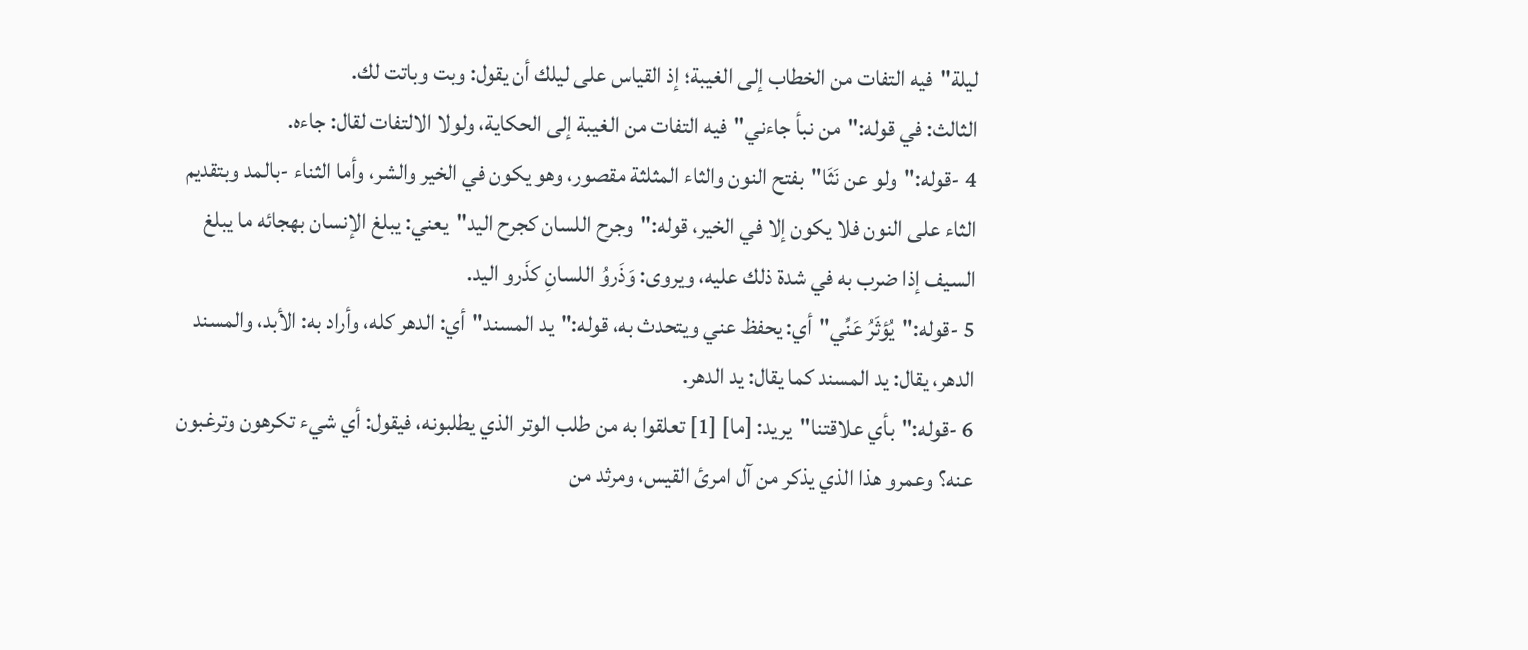ليلة"فيه التفات من الخطاب إلى الغيبة؛ إذ القياس على ليلك أن يقول: وبت وباتت لك.
الثالث: في قوله:"من نبأ جاءني"فيه التفات من الغيبة إلى الحكاية، ولولا الالتفات لقال: جاءه.
4 -قوله:"ولو عن نَثَا"بفتح النون والثاء المثلثة مقصور، وهو يكون في الخير والشر، وأما الثناء -بالمد وبتقديم الثاء على النون فلا يكون إلا في الخير، قوله:"وجرح اللسان كجرح اليد"يعني: يبلغ الإنسان بهجائه ما يبلغ السيف إذا ضرب به في شدة ذلك عليه، ويروى: وَذَروُ اللسانِ كذَرو اليد.
5 -قوله:"يُؤثَرُ عَنِّي"أي: يحفظ عني ويتحدث به، قوله:"يد المسند"أي: الدهر كله، وأراد به: الأبد، والمسند الدهر، يقال: يد المسند كما يقال: يد الدهر.
6 -قوله:"بأي علاقتنا"يريد: [ما] [1] تعلقوا به من طلب الوتر الذي يطلبونه، فيقول: أي شيء تكرهون وترغبون عنه؟ وعمرو هذا الذي يذكر من آل امرئ القيس، ومرثد من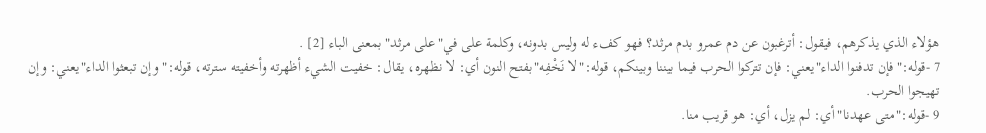هؤلاء الذي يذكرهم، فيقول: أترغبون عن دم عمرو بدم مرثد؟ فهو كفء له وليس بدونه، وكلمة على في"على مرثد"بمعنى الباء [2] .
7 -قوله:"فإن تدفنوا الداء"يعني: فإن تتركوا الحرب فيما بيننا وبينكم، قوله:"لا نَخْفِه"بفتح النون أي: لا نظهره، يقال: خفيت الشيء أظهرته وأخفيته سترته، قوله:"وإن تبعثوا الداء"يعني: وإن تهيجوا الحرب.
9 -قوله:"متى عهدنا"أي: لم يزل، أي: هو قريب منا.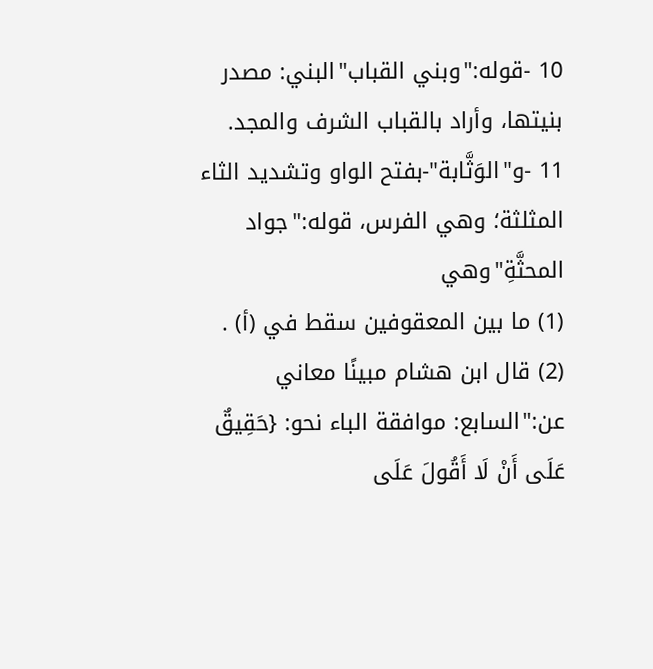10 -قوله:"وبني القباب"البني: مصدر بنيتها، وأراد بالقباب الشرف والمجد.
11 -و"الوَثَّابة"-بفتح الواو وتشديد الثاء المثلثة؛ وهي الفرس، قوله:"جواد المحثَّةِ"وهي
(1) ما بين المعقوفين سقط في (أ) .
(2) قال ابن هشام مبينًا معاني عن:"السابع: موافقة الباء نحو: {حَقِيقٌ عَلَى أَنْ لَا أَقُولَ عَلَى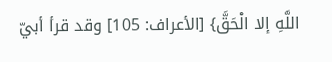اللَّهِ إلا الْحَقَّ} [الأعراف: 105] وقد قرأ أبيّ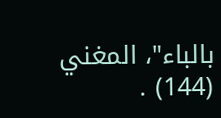بالباء"، المغني (144) .